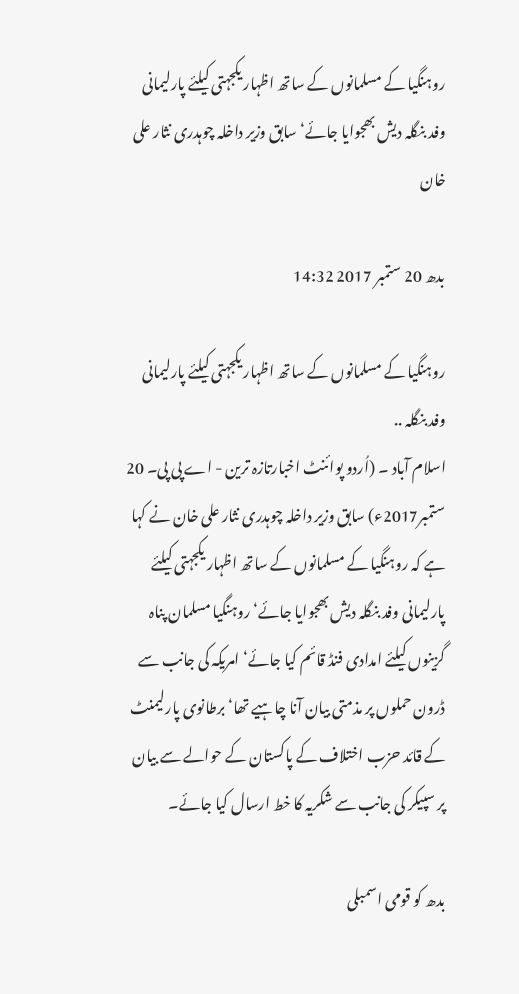روہنگیا کے مسلمانوں کے ساتھ اظہار یکجہتی کیلئے پارلیمانی وفد بنگلہ دیش بھجوایا جائے‘ سابق وزیر داخلہ چوہدری نثار علی خان

بدھ 20 ستمبر 2017 14:32

روہنگیا کے مسلمانوں کے ساتھ اظہار یکجہتی کیلئے پارلیمانی وفد بنگلہ ..
اسلام آباد ۔ (اُردو پوائنٹ اخبارتازہ ترین - اے پی پی۔ 20 ستمبر2017ء) سابق وزیر داخلہ چوہدری نثار علی خان نے کہا ہے کہ روہنگیا کے مسلمانوں کے ساتھ اظہار یکجہتی کیلئے پارلیمانی وفد بنگلہ دیش بھجوایا جائے‘ روہنگیا مسلمان پناہ گزینوں کیلئے امدادی فنڈ قائم کیا جائے‘ امریکہ کی جانب سے ڈرون حملوں پر مذمتی بیان آنا چاہیے تھا‘ برطانوی پارلیمنٹ کے قائد حزب اختلاف کے پاکستان کے حوالے سے بیان پر سپیکر کی جانب سے شکریہ کا خط ارسال کیا جائے۔

بدھ کو قومی اسمبلی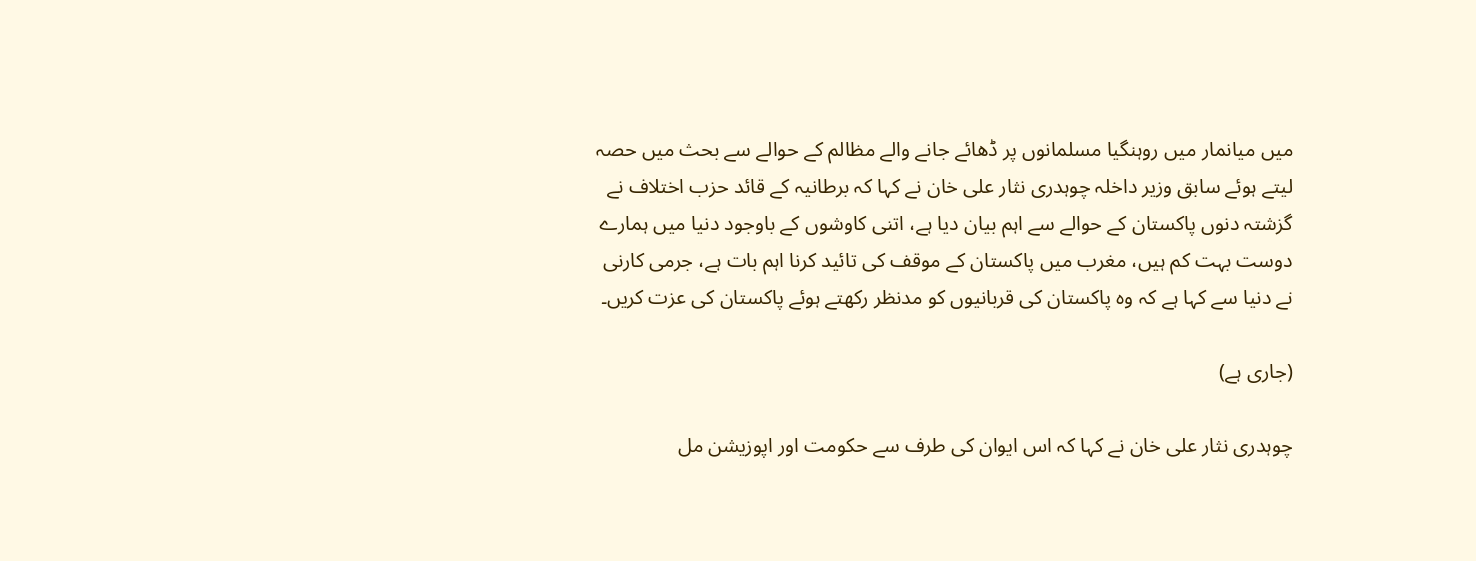میں میانمار میں روہنگیا مسلمانوں پر ڈھائے جانے والے مظالم کے حوالے سے بحث میں حصہ لیتے ہوئے سابق وزیر داخلہ چوہدری نثار علی خان نے کہا کہ برطانیہ کے قائد حزب اختلاف نے گزشتہ دنوں پاکستان کے حوالے سے اہم بیان دیا ہے، اتنی کاوشوں کے باوجود دنیا میں ہمارے دوست بہت کم ہیں، مغرب میں پاکستان کے موقف کی تائید کرنا اہم بات ہے، جرمی کارنی نے دنیا سے کہا ہے کہ وہ پاکستان کی قربانیوں کو مدنظر رکھتے ہوئے پاکستان کی عزت کریں۔

(جاری ہے)

چوہدری نثار علی خان نے کہا کہ اس ایوان کی طرف سے حکومت اور اپوزیشن مل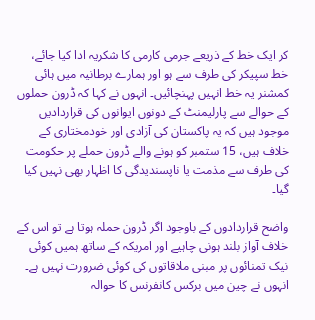کر ایک خط کے ذریعے جرمی کارمی کا شکریہ ادا کیا جائے، خط سپیکر کی طرف سے ہو اور ہمارے برطانیہ میں ہائی کمشنر یہ خط انہیں پہنچائیں۔ انہوں نے کہا کہ ڈرون حملوں کے حوالے سے پارلیمنٹ کے دونوں ایوانوں کی قراردادیں موجود ہیں کہ یہ پاکستان کی آزادی اور خودمختاری کے خلاف ہیں، 15 ستمبر کو ہونے والے ڈرون حملے پر حکومت کی طرف سے مذمت یا ناپسندیدگی کا اظہار بھی نہیں کیا گیا۔

واضح قراردادوں کے باوجود اگر ڈرون حملہ ہوتا ہے تو اس کے خلاف آواز بلند ہونی چاہیے اور امریکہ کے ساتھ ہمیں کوئی نیک تمنائوں پر مبنی ملاقاتوں کی کوئی ضرورت نہیں ہے۔ انہوں نے چین میں برکس کانفرنس کا حوالہ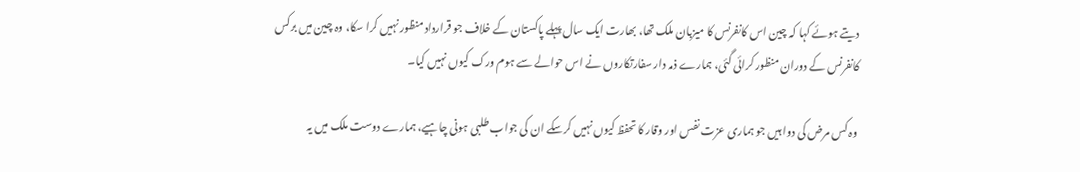دیتے ہوئے کہا کہ چین اس کانفرنس کا میزبان ملک تھا، بھارت ایک سال پہلے پاکستان کے خلاف جو قرارداد منظور نہیں کرا سکا، وہ چین میں برکس کانفرنس کے دوران منظور کرائی گئی، ہمارے ذمہ دار سفارتکاروں نے اس حوالے سے ہوم ورک کیوں نہیں کیا۔

وہ کس مرض کی دوا ہیں جو ہماری عزت نفس اور وقار کا تحفظ کیوں نہیں کرسکے ان کی جواب طلبی ہونی چاہیے، ہمارے دوست ملک میں یہ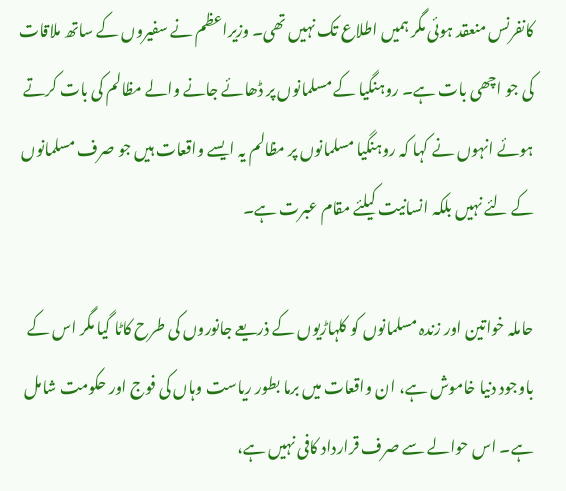کانفرنس منعقد ہوئی مگر ہمیں اطلاع تک نہیں تھی۔ وزیراعظم نے سفیروں کے ساتھ ملاقات کی جو اچھی بات ہے۔ روہنگیا کے مسلمانوں پر ڈھائے جانے والے مظالم کی بات کرتے ہوئے انہوں نے کہا کہ روہنگیا مسلمانوں پر مظالم یہ ایسے واقعات ہیں جو صرف مسلمانوں کے لئے نہیں بلکہ انسانیت کیلئے مقام عبرت ہے۔

حاملہ خواتین اور زندہ مسلمانوں کو کلہاڑیوں کے ذریعے جانوروں کی طرح کاٹا گیا مگر اس کے باوجود دنیا خاموش ہے، ان واقعات میں برما بطور ریاست وہاں کی فوج اور حکومت شامل ہے۔ اس حوالے سے صرف قرارداد کافی نہیں ہے،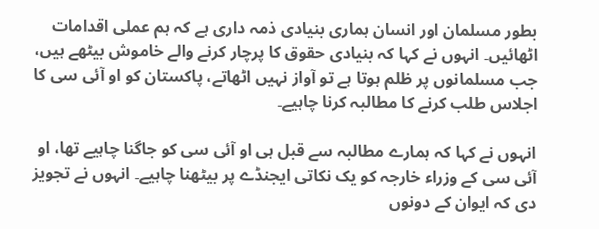بطور مسلمان اور انسان ہماری بنیادی ذمہ داری ہے کہ ہم عملی اقدامات اٹھائیں۔ انہوں نے کہا کہ بنیادی حقوق کا پرچار کرنے والے خاموش بیٹھے ہیں، جب مسلمانوں پر ظلم ہوتا ہے تو آواز نہیں اٹھاتے، پاکستان کو او آئی سی کا اجلاس طلب کرنے کا مطالبہ کرنا چاہیے۔

انہوں نے کہا کہ ہمارے مطالبہ سے قبل ہی او آئی سی کو جاگنا چاہیے تھا، او آئی سی کے وزراء خارجہ کو یک نکاتی ایجنڈے پر بیٹھنا چاہیے۔ انہوں نے تجویز دی کہ ایوان کے دونوں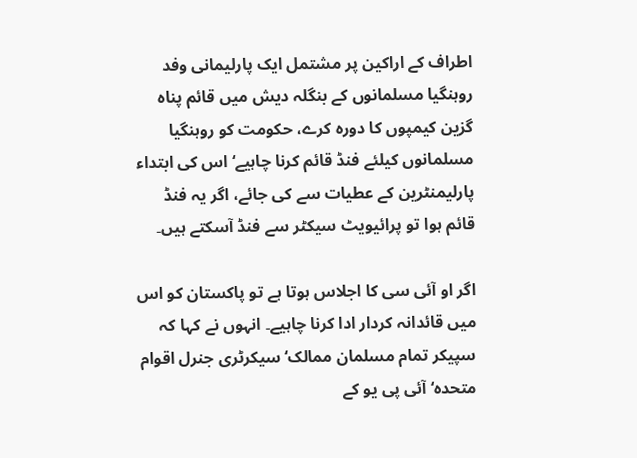اطراف کے اراکین پر مشتمل ایک پارلیمانی وفد روہنگیا مسلمانوں کے بنگلہ دیش میں قائم پناہ گزین کیمپوں کا دورہ کرے، حکومت کو روہنگیا مسلمانوں کیلئے فنڈ قائم کرنا چاہیے‘ اس کی ابتداء پارلیمنٹرین کے عطیات سے کی جائے، اگر یہ فنڈ قائم ہوا تو پرائیویٹ سیکٹر سے فنڈ آسکتے ہیں۔

اگر او آئی سی کا اجلاس ہوتا ہے تو پاکستان کو اس میں قائدانہ کردار ادا کرنا چاہیے۔ انہوں نے کہا کہ سپیکر تمام مسلمان ممالک‘ سیکرٹری جنرل اقوام متحدہ‘ آئی پی یو کے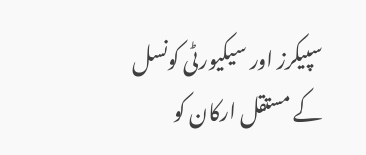سپیکرز اور سیکیورٹی کونسل کے مستقل ارکان کو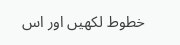خطوط لکھیں اور اس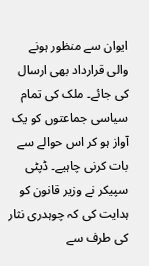ایوان سے منظور ہونے والی قرارداد بھی ارسال کی جائے۔ ملک کی تمام سیاسی جماعتوں کو یک آواز ہو کر اس حوالے سے بات کرنی چاہیے۔ ڈپٹی سپیکر نے وزیر قانون کو ہدایت کی کہ چوہدری نثار کی طرف سے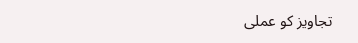تجاویز کو عملی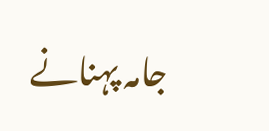جامہ پہنانے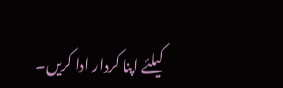کیلئے اپنا کردار ادا کریں۔